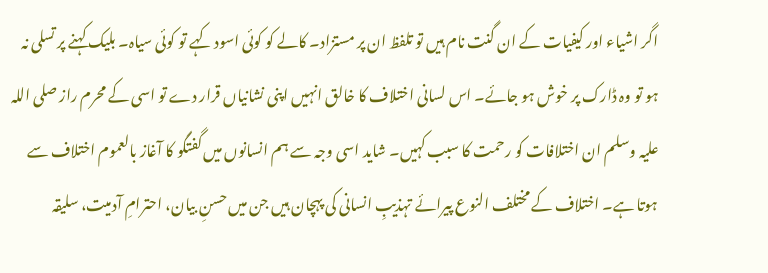اگر اشیاء اور کیفیات کے ان گنت نام ہیں تو تلفظ ان پر مستزاد۔ کالے کو کوئی اسود کہے تو کوئی سیاہ۔ بلیک کہنے پر تسلی نہ ہو تو وہ ڈارک پر خوش ہو جائے۔ اس لسانی اختلاف کا خالق انہیں اپنی نشانیاں قرار دے تو اسی کے محرم راز صلی اللہ علیہ وسلم ان اختلافات کو رحمت کا سبب کہیں۔ شاید اسی وجہ سے ہم انسانوں میں گفتگو کا آغاز بالعموم اختلاف سے ہوتا ہے۔ اختلاف کے مختلف النوع پیرائے تہذیبِ انسانی کی پہچان ہیں جن میں حسنِ بیان، احترامِ آدمیت، سلیقہ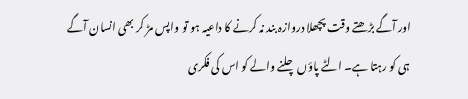اور آگے بڑھتے وقت پچھلا دروازہ بند نہ کرنے کا داعیہ ہو تو واپس مڑ کر بھی انسان آگے ہی کو رہتا ہے۔ الٹے پاؤں چلنے والے کو اس کی فکری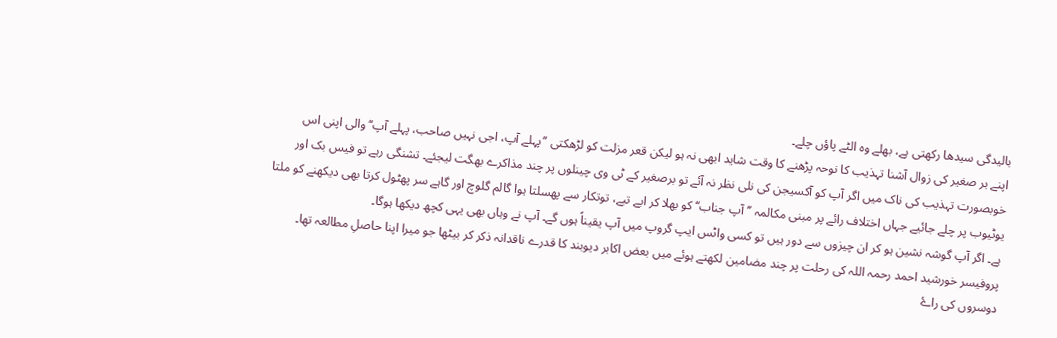بالیدگی سیدھا رکھتی ہے، بھلے وہ الٹے پاؤں چلے۔
اپنے بر صغیر کی زوال آشنا تہذیب کا نوحہ پڑھنے کا وقت شاید ابھی نہ ہو لیکن قعر مزلت کو لڑھکتی ’’پہلے آپ، اجی نہیں صاحب، پہلے آپ‘‘ والی اپنی اس خوبصورت تہذیب کی ناک میں اگر آپ کو آکسیجن کی نلی نظر نہ آئے تو برصغیر کے ٹی وی چینلوں پر چند مذاکرے بھگت لیجئے۔ تشنگی رہے تو فیس بک اور یوٹیوب پر چلے جائیے جہاں اختلاف رائے پر مبنی مکالمہ ’’آپ جناب‘‘ کو بھلا کر ابے تبے، توتکار سے پھسلتا ہوا گالم گلوچ اور گاہے سر پھٹول کرتا بھی دیکھنے کو ملتا ہے۔ اگر آپ گوشہ نشین ہو کر ان چیزوں سے دور ہیں تو کسی واٹس ایپ گروپ میں آپ یقیناً ہوں گے۔ آپ نے وہاں بھی یہی کچھ دیکھا ہوگا۔
پروفیسر خورشید احمد رحمہ اللہ کی رحلت پر چند مضامین لکھتے ہوئے میں بعض اکابر دیوبند کا قدرے ناقدانہ ذکر کر بیٹھا جو میرا اپنا حاصلِ مطالعہ تھا۔ دوسروں کی راۓ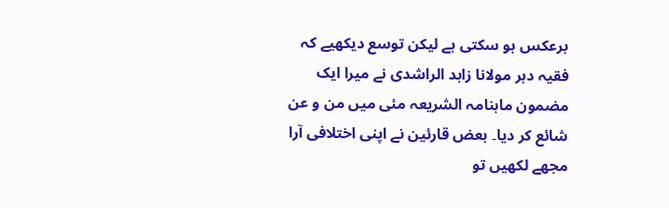برعکس ہو سکتی ہے لیکن توسع دیکھیے کہ فقیہ دہر مولانا زاہد الراشدی نے میرا ایک مضمون ماہنامہ الشریعہ مئی میں من و عن شائع کر دیا۔ بعض قارئین نے اپنی اختلافی آرا مجھے لکھیں تو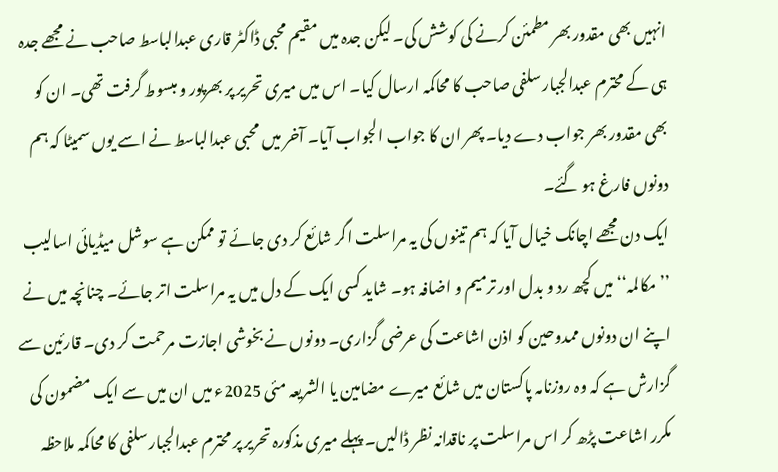انہیں بھی مقدور بھر مطمئن کرنے کی کوشش کی۔ لیکن جدہ میں مقیم محبی ڈاکٹر قاری عبدالباسط صاحب نے مجھے جدہ ہی کے محترم عبدالجبار سلفی صاحب کا محاکمہ ارسال کیا۔ اس میں میری تحریر پر بھرپور و مبسوط گرفت تھی۔ ان کو بھی مقدور بھر جواب دے دیا۔ پھر ان کا جواب الجواب آیا۔ آخر میں محبی عبدالباسط نے اسے یوں سمیٹا کہ ہم دونوں فارغ ہو گئے۔
ایک دن مجھے اچانک خیال آیا کہ ہم تینوں کی یہ مراسلت اگر شائع کر دی جائے تو ممکن ہے سوشل میڈیائی اسالیب ’’مکالمہ‘‘ میں کچھ رد و بدل اور ترمیم و اضافہ ہو۔ شاید کسی ایک کے دل میں یہ مراسلت اتر جائے۔ چنانچہ میں نے اپنے ان دونوں ممدوحین کو اذن اشاعت کی عرضی گزاری۔ دونوں نے بخوشی اجازت مرحمت کر دی۔ قارئین سے گزارش ہے کہ وہ روزنامہ پاکستان میں شائع میرے مضامین یا الشریعہ مئی 2025ء میں ان میں سے ایک مضمون کی مکرر اشاعت پڑھ کر اس مراسلت پر ناقدانہ نظر ڈالیں۔ پہلے میری مذکورہ تحریر پر محترم عبدالجبار سلفی کا محاکمہ ملاحظہ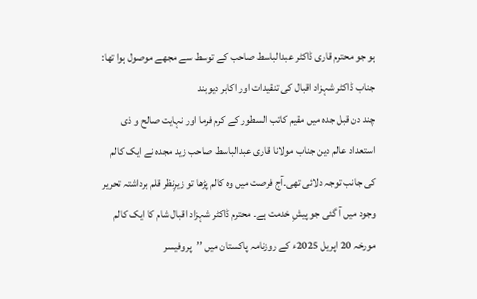ہو جو محترم قاری ڈاکٹر عبدالباسط صاحب کے توسط سے مجھے موصول ہوا تھا:
جناب ڈاکٹر شہزاد اقبال کی تنقیدات اور اکابر دیوبند
چند دن قبل جدہ میں مقیم کاتب السطور کے کرم فرما اور نہایت صالح و ذی استعداد عالم دین جناب مولانا قاری عبدالباسط صاحب زید مجدہ نے ایک کالم کی جانب توجہ دلائی تھی۔آج فرصت میں وہ کالم پڑھا تو زیرِنظر قلم برداشتہ تحریر وجود میں آ گئی جو پیشِ خدمت ہے۔ محترم ڈاکٹر شہزاد اقبال شام کا ایک کالم مورخہ 20 اپریل 2025ء کے روزنامہ پاکستان میں ’’پروفیسر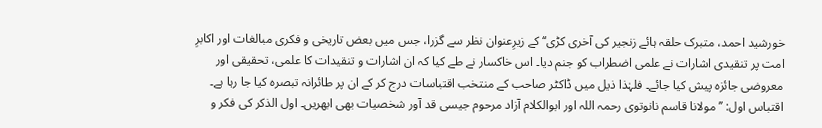خورشید احمد، متبرک حلقہ ہائے زنجیر کی آخری کڑی‘‘ کے زیرِعنوان نظر سے گزرا، جس میں بعض تاریخی و فکری مبالغات اور اکابرِ امت پر تنقیدی اشارات نے علمی اضطراب کو جنم دیا۔ اس خاکسار نے طے کیا کہ ان اشارات و تنقیدات کا علمی، تحقیقی اور معروضی جائزہ پیش کیا جائے۔ فلہٰذا ذیل میں ڈاکٹر صاحب کے منتخب اقتباسات درج کر کے ان پر طائرانہ تبصرہ کیا جا رہا ہے۔
اقتباس اول: ’’مولانا قاسم نانوتوی رحمہ اللہ اور ابوالکلام آزاد مرحوم جیسی قد آور شخصیات بھی ابھریں۔ اول الذکر کی فکر و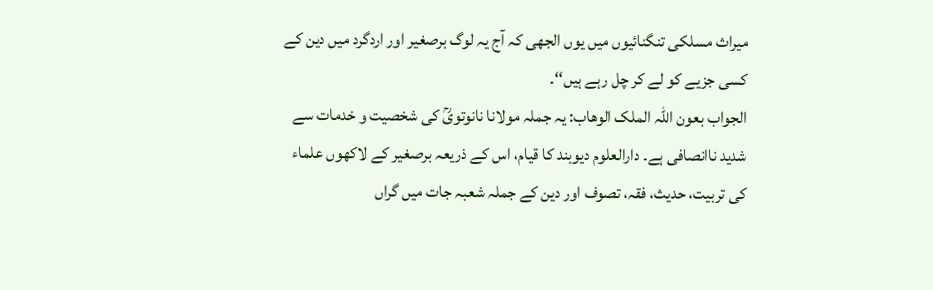میراث مسلکی تنگنائیوں میں یوں الجھی کہ آج یہ لوگ برصغیر اور اردگرد میں دین کے کسی جزیے کو لے کر چل رہے ہیں‘‘۔
الجواب بعون اللہ الملک الوھاب: یہ جملہ مولانا نانوتویؒ کی شخصیت و خدمات سے شدید ناانصافی ہے۔ دارالعلوم دیوبند کا قیام، اس کے ذریعہ برصغیر کے لاکھوں علماء کی تربیت، حدیث، فقہ، تصوف اور دین کے جملہ شعبہ جات میں گراں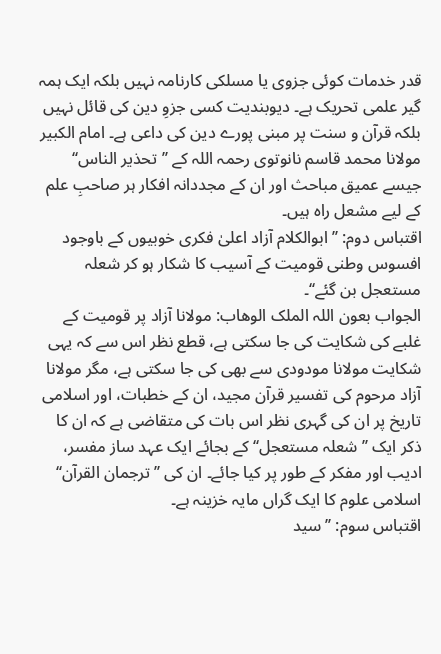قدر خدمات کوئی جزوی یا مسلکی کارنامہ نہیں بلکہ ایک ہمہ گیر علمی تحریک ہے۔ دیوبندیت کسی جزوِ دین کی قائل نہیں بلکہ قرآن و سنت پر مبنی پورے دین کی داعی ہے۔ امام الکبیر مولانا محمد قاسم نانوتوی رحمہ اللہ کے ’’تحذیر الناس‘‘ جیسے عمیق مباحث اور ان کے مجددانہ افکار ہر صاحبِ علم کے لیے مشعل راہ ہیں۔
اقتباس دوم: ’’ابوالکلام آزاد اعلیٰ فکری خوبیوں کے باوجود افسوس وطنی قومیت کے آسیب کا شکار ہو کر شعلہ مستعجل بن گئے‘‘۔
الجواب بعون اللہ الملک الوھاب: مولانا آزاد پر قومیت کے غلبے کی شکایت کی جا سکتی ہے، قطع نظر اس سے کہ یہی شکایت مولانا مودودی سے بھی کی جا سکتی ہے، مگر مولانا آزاد مرحوم کی تفسیر قرآن مجید، ان کے خطبات، اور اسلامی تاریخ پر ان کی گہری نظر اس بات کی متقاضی ہے کہ ان کا ذکر ایک ’’شعلہ مستعجل‘‘ کے بجائے ایک عہد ساز مفسر، ادیب اور مفکر کے طور پر کیا جائے۔ ان کی ’’ترجمان القرآن‘‘ اسلامی علوم کا ایک گراں مایہ خزینہ ہے۔
اقتباس سوم: ’’سید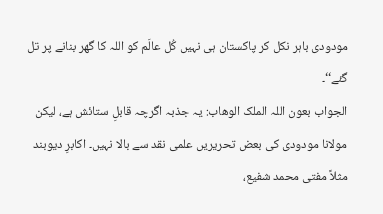مودودی باہر نکل کر پاکستان ہی نہیں کُل عالَم کو اللہ کا گھر بنانے پر تل گئے‘‘۔
الجواب بعون اللہ الملک الوھاب: یہ جذبہ اگرچہ قابلِ ستائش ہے، لیکن مولانا مودودی کی بعض تحریریں علمی نقد سے بالا نہیں۔ اکابرِ دیوبند مثلاً مفتی محمد شفیع،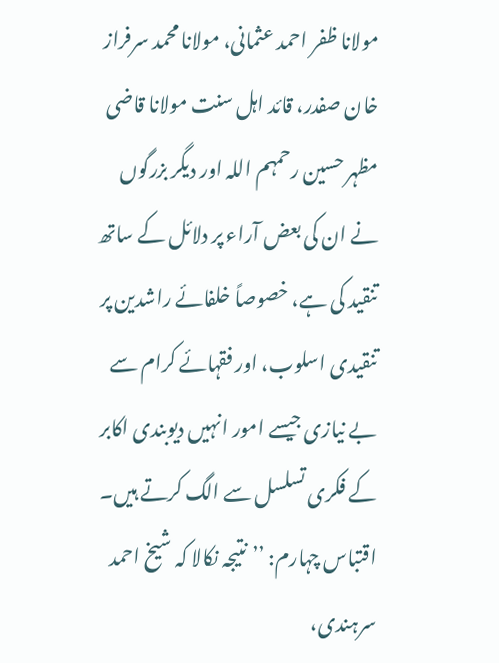مولانا ظفر احمد عثمانی، مولانا محمد سرفراز خان صفدر، قائد اہل سنت مولانا قاضی مظہر حسین رحمہم اللہ اور دیگر بزرگوں نے ان کی بعض آراء پر دلائل کے ساتھ تنقید کی ہے، خصوصاً خلفائے راشدین پر تنقیدی اسلوب، اور فقہائے کرام سے بے نیازی جیسے امور انہیں دیوبندی اکابر کے فکری تسلسل سے الگ کرتے ہیں۔
اقتباس چہارم: ’’نتیجہ نکالا کہ شیخ احمد سرہندی،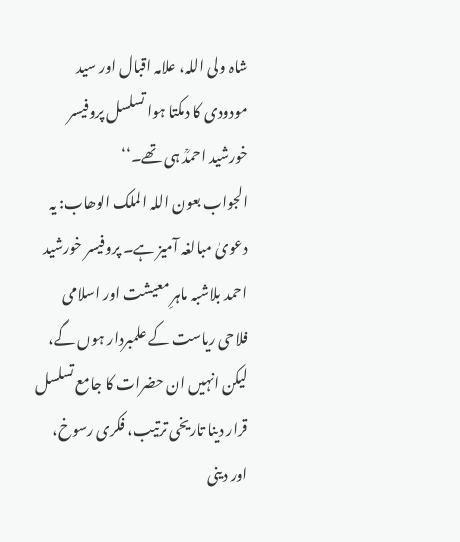شاہ ولی اللہ، علامہ اقبال اور سید مودودی کا دمکتا ہوا تسلسل پروفیسر خورشید احمدؒ ہی تھے۔‘‘
الجواب بعون اللہ الملک الوھاب: یہ دعویٰ مبالغہ آمیز ہے۔ پروفیسر خورشید احمد بلاشبہ ماہرِ معیشت اور اسلامی فلاحی ریاست کے علمبردار ہوں گے، لیکن انہیں ان حضرات کا جامع تسلسل قرار دینا تاریخی ترتیب، فکری رسوخ، اور دینی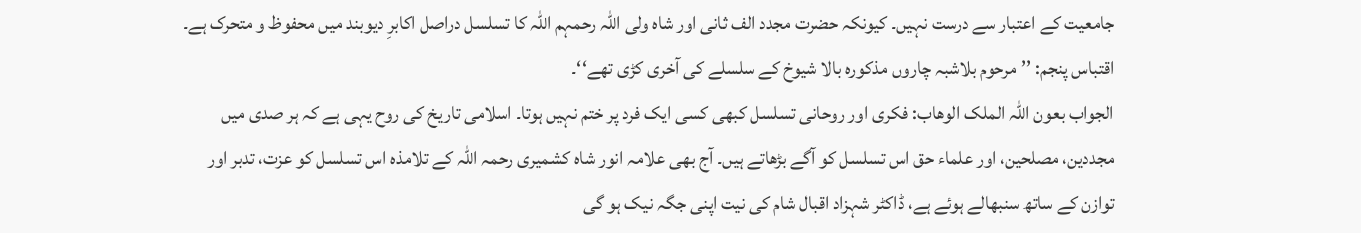جامعیت کے اعتبار سے درست نہیں۔ کیونکہ حضرت مجدد الف ثانی اور شاہ ولی اللہ رحمہم اللہ کا تسلسل دراصل اکابرِ دیوبند میں محفوظ و متحرک ہے۔
اقتباس پنجم: ’’مرحوم بلاشبہ چاروں مذکورہ بالا شیوخ کے سلسلے کی آخری کڑی تھے‘‘۔
الجواب بعون اللہ الملک الوھاب: فکری اور روحانی تسلسل کبھی کسی ایک فرد پر ختم نہیں ہوتا۔ اسلامی تاریخ کی روح یہی ہے کہ ہر صدی میں مجددین، مصلحین، اور علماء حق اس تسلسل کو آگے بڑھاتے ہیں۔ آج بھی علامہ انور شاہ کشمیری رحمہ اللہ کے تلامذہ اس تسلسل کو عزت، تدبر اور توازن کے ساتھ سنبھالے ہوئے ہے، ڈاکٹر شہزاد اقبال شام کی نیت اپنی جگہ نیک ہو گی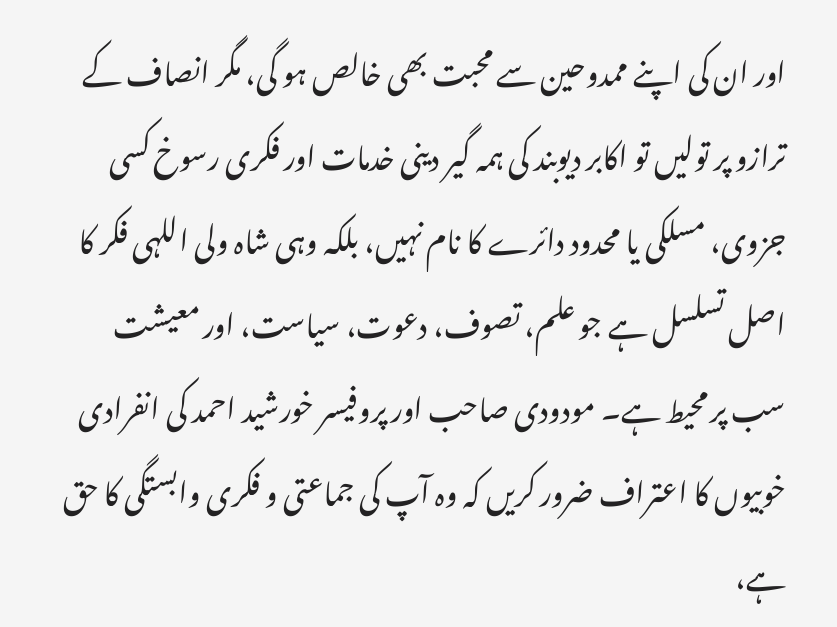اور ان کی اپنے ممدوحین سے محبت بھی خالص ہو گی، مگر انصاف کے ترازو پر تولیں تو اکابر دیوبند کی ہمہ گیر دینی خدمات اور فکری رسوخ کسی جزوی، مسلکی یا محدود دائرے کا نام نہیں، بلکہ وہی شاہ ولی اللہی فکر کا اصل تسلسل ہے جو علم، تصوف، دعوت، سیاست، اور معیشت سب پر محیط ہے۔ مودودی صاحب اور پروفیسر خورشید احمد کی انفرادی خوبیوں کا اعتراف ضرور کریں کہ وہ آپ کی جماعتی و فکری وابستگی کا حق ہے،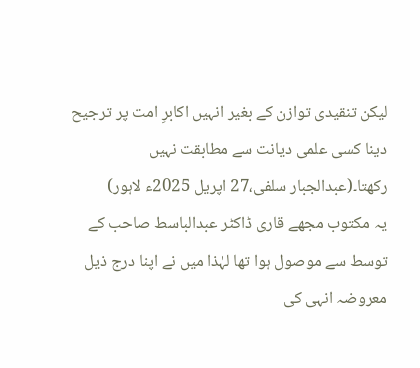لیکن تنقیدی توازن کے بغیر انہیں اکابرِ امت پر ترجیح دینا کسی علمی دیانت سے مطابقت نہیں رکھتا۔(عبدالجبار سلفی،27 اپریل 2025ء لاہور)
یہ مکتوب مجھے قاری ڈاکٹر عبدالباسط صاحب کے توسط سے موصول ہوا تھا لہٰذا میں نے اپنا درج ذیل معروضہ انہی کی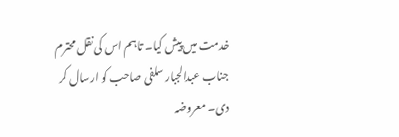خدمت میں پیش کیا۔ تاہم اس کی نقل محترم جناب عبدالجبار سلفی صاحب کو ارسال کر دی۔ معروضہ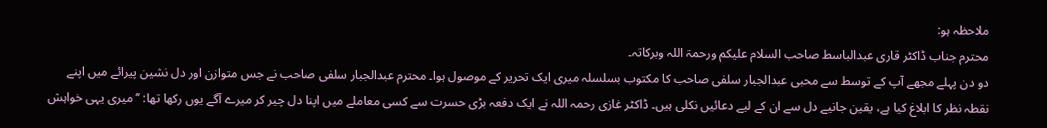ملاحظہ ہو:
محترم جناب ڈاکٹر قاری عبدالباسط صاحب السلام علیکم ورحمۃ اللہ وبرکاتہ۔
دو دن پہلے مجھے آپ کے توسط سے محبی عبدالجبار سلفی صاحب کا مکتوب بسلسلہ میری ایک تحریر کے موصول ہوا۔ محترم عبدالجبار سلفی صاحب نے جس متوازن اور دل نشین پیرائے میں اپنے نقطہ نظر کا ابلاغ کیا ہے، یقین جانیے دل سے ان کے لیے دعائیں نکلی ہیں۔ ڈاکٹر غازی رحمہ اللہ نے ایک دفعہ بڑی حسرت سے کسی معاملے میں اپنا دل چیر کر میرے آگے یوں رکھا تھا: ’’میری یہی خواہش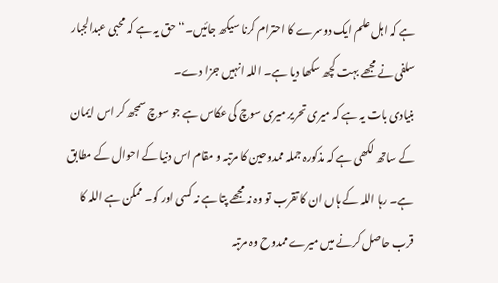ہے کہ اہل علم ایک دوسرے کا احترام کرنا سیکھ جائیں۔‘‘ حق یہ ہے کہ محبی عبدالجبار سلفی نے مجھے بہت کچھ سکھا دیا ہے۔ اللہ انہیں جزا دے۔
بنیادی بات یہ ہے کہ میری تحریر میری سوچ کی عکاس ہے جو سوچ سمجھ کر اس ایمان کے ساتھ لکھی ہے کہ مذکورہ جملہ ممدوحین کا مرتبہ و مقام اس دنیا کے احوال کے مطابق ہے۔ رہا اللہ کے ہاں ان کا تقرب تو وہ نہ مجھے پتا ہے نہ کسی اور کو۔ ممکن ہے اللہ کا قرب حاصل کرنے میں میرے ممدوح وہ مرتبہ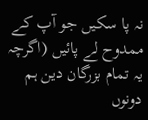نہ پا سکیں جو آپ کے ممدوح لے پائیں (اگرچہ یہ تمام بزرگان دین ہم دونوں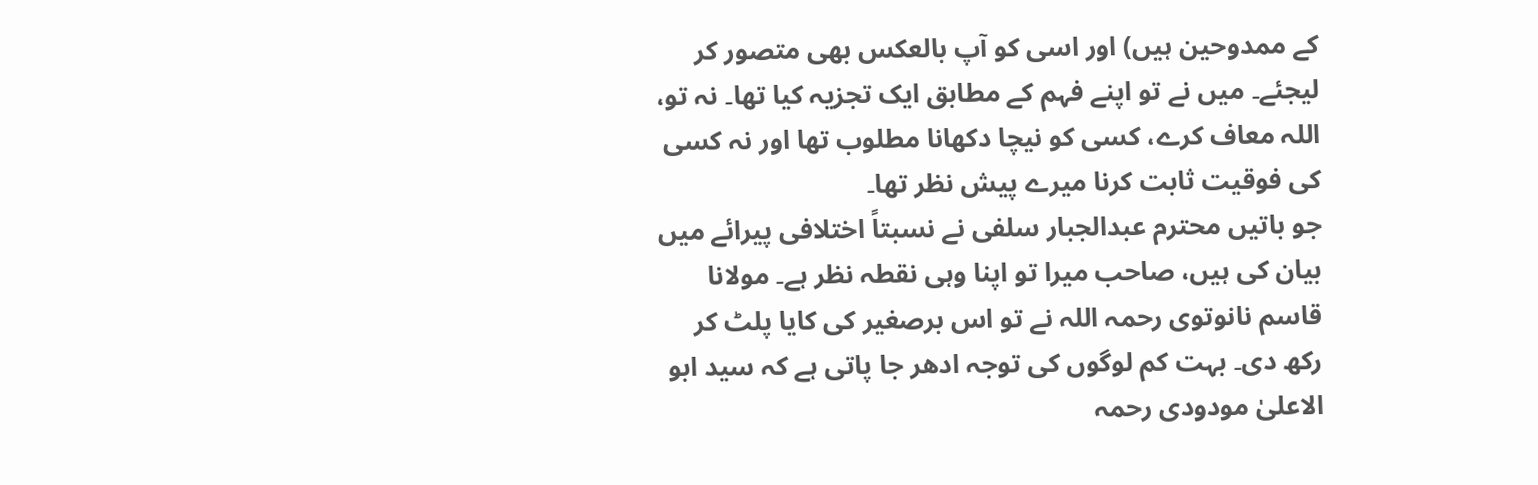کے ممدوحین ہیں) اور اسی کو آپ بالعکس بھی متصور کر لیجئے۔ میں نے تو اپنے فہم کے مطابق ایک تجزیہ کیا تھا۔ نہ تو، اللہ معاف کرے، کسی کو نیچا دکھانا مطلوب تھا اور نہ کسی کی فوقیت ثابت کرنا میرے پیش نظر تھا۔
جو باتیں محترم عبدالجبار سلفی نے نسبتاً اختلافی پیرائے میں بیان کی ہیں، صاحب میرا تو اپنا وہی نقطہ نظر ہے۔ مولانا قاسم نانوتوی رحمہ اللہ نے تو اس برصغیر کی کایا پلٹ کر رکھ دی۔ بہت کم لوگوں کی توجہ ادھر جا پاتی ہے کہ سید ابو الاعلیٰ مودودی رحمہ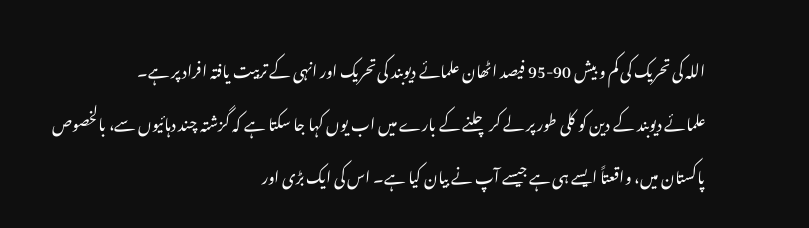اللہ کی تحریک کی کم و بیش 90-95 فیصد اٹھان علمائے دیوبند کی تحریک اور انہی کے تربیت یافتہ افراد پر ہے۔
علمائے دیوبند کے دین کو کلی طور پر لے کر چلنے کے بارے میں اب یوں کہا جا سکتا ہے کہ گزشتہ چند دہائیوں سے، بالخصوص پاکستان میں، واقعتاً ایسے ہی ہے جیسے آپ نے بیان کیا ہے۔ اس کی ایک بڑی اور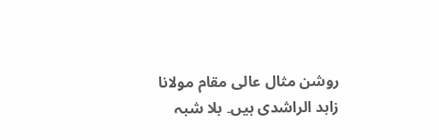روشن مثال عالی مقام مولانا زاہد الراشدی ہیں۔ بلا شبہ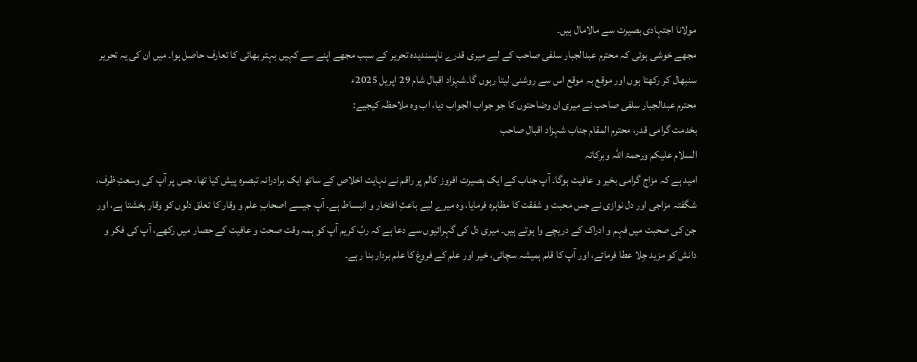مولانا اجتہادی بصیرت سے مالامال ہیں۔
مجھے خوشی ہوئی کہ محترم عبدالجبار سلفی صاحب کے لیے میری قدرے ناپسندیدہ تحریر کے سبب مجھے اپنے سے کہیں بہتر بھائی کا تعارف حاصل ہوا۔ میں ان کی یہ تحریر سنبھال کر رکھتا ہوں اور موقع بہ موقع اس سے روشنی لیتا رہوں گا۔شہزاد اقبال شام 29 اپریل 2025ء
محترم عبدالجبار سلفی صاحب نے میری ان وضاحتوں کا جو جواب الجواب دیا، اب وہ ملاحظہ کیجیے:
بخدمت گرامی قدر، محترم المقام جناب شہزاد اقبال صاحب
السلام علیکم ورحمۃ اللہ وبرکاتہ
امید ہے کہ مزاج گرامی بخیر و عافیت ہوگا۔ آپ جناب کے ایک بصیرت افروز کالم پر راقم نے نہایت اخلاص کے ساتھ ایک برادرانہ تبصرہ پیش کیا تھا، جس پر آپ کی وسعتِ ظرف، شگفتہ مزاجی اور دل نوازی نے جس محبت و شفقت کا مظاہرہ فرمایا، وہ میرے لیے باعثِ افتخار و انبساط ہے۔ آپ جیسے اصحابِ علم و وقار کا تعلق دلوں کو وقار بخشتا ہے، اور جن کی صحبت میں فہم و ادراک کے دریچے وا ہوتے ہیں۔ میری دل کی گہرائیوں سے دعا ہے کہ ربّ کریم آپ کو ہمہ وقت صحت و عافیت کے حصار میں رکھے، آپ کی فکر و دانش کو مزید جِلا عطا فرمائے، اور آپ کا قلم ہمیشہ سچائی، خیر اور علم کے فروغ کا علم بردار بنا رہے۔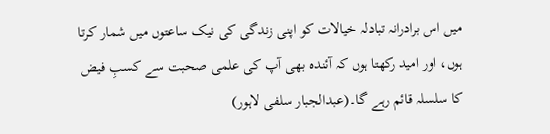میں اس برادرانہ تبادلہ خیالات کو اپنی زندگی کی نیک ساعتوں میں شمار کرتا ہوں، اور امید رکھتا ہوں کہ آئندہ بھی آپ کی علمی صحبت سے کسبِ فیض کا سلسلہ قائم رہے گا۔(عبدالجبار سلفی لاہور)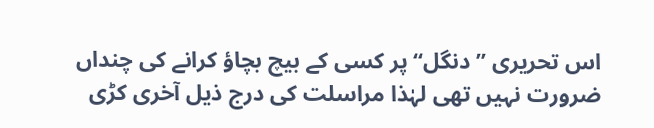اس تحریری ’’دنگل‘‘ پر کسی کے بیچ بچاؤ کرانے کی چنداں ضرورت نہیں تھی لہٰذا مراسلت کی درج ذیل آخری کڑی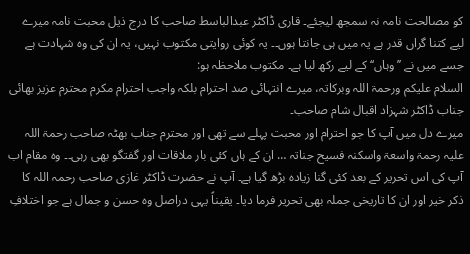کو مصالحت نامہ نہ سمجھ لیجئے۔ قاری ڈاکٹر عبدالباسط صاحب کا درج ذیل محبت نامہ میرے لیے کتنا گراں قدر ہے یہ میں ہی جانتا ہوں۔۔ یہ کوئی روایتی مکتوب نہیں، یہ ان کی وہ شہادت ہے جسے میں نے ’’وہاں‘‘ کے لیے رکھ لیا ہے۔ مکتوب ملاحظہ ہو:
السلام عليكم ورحمۃ اللہ وبركاتہ، میرے انتہائی صد احترام بلکہ واجب احترام مکرم محترم عزیز بھائی جناب ڈاکٹر شہزاد اقبال شام صاحب۔
میرے دل میں آپ کا جو احترام اور محبت پہلے سے تھی اور محترم جناب بھٹہ صاحب رحمۃ اللہ علیہ رحمۃ واسعۃ واسكنہ فسيح جناتہ … ان کے ہاں کئی بار ملاقات اور گفتگو بھی رہی۔۔ وہ مقام اب آپ کی اس تحریر کے بعد کئی گنا زیادہ بڑھ گیا ہے۔ آپ نے حضرت ڈاکٹر غازی صاحب رحمہ اللہ کا ذکر خیر اور ان کا تاریخی جملہ بھی تحریر فرما دیا۔ یقیناً یہی دراصل وہ حسن و جمال ہے جو اختلافِ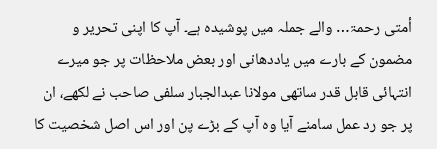أمتی رحمۃ… والے جملہ میں پوشیدہ ہے۔ آپ کا اپنی تحریر و مضمون کے بارے میں یاددھانی اور بعض ملاحظات پر جو میرے انتہائی قابل قدر ساتھی مولانا عبدالجبار سلفی صاحب نے لکھے، ان پر جو رد عمل سامنے آیا وہ آپ کے بڑے پن اور اس اصل شخصیت کا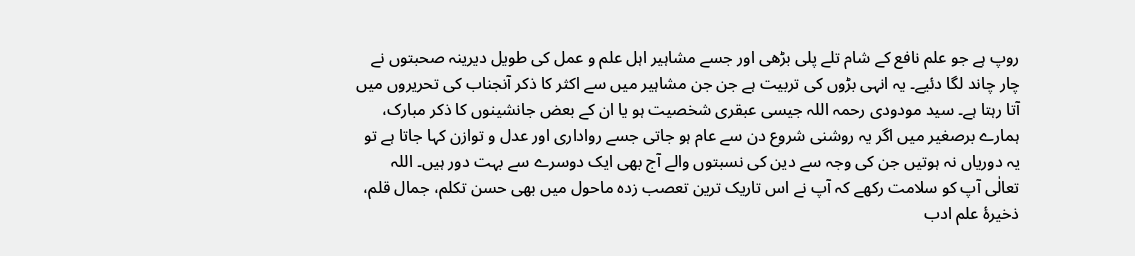روپ ہے جو علم نافع کے شام تلے پلی بڑھی اور جسے مشاہیر اہل علم و عمل کی طویل دیرینہ صحبتوں نے چار چاند لگا دئیے۔ یہ انہی بڑوں کی تربیت ہے جن جن مشاہیر میں سے اکثر کا ذکر آنجناب کی تحریروں میں آتا رہتا ہے۔ سید مودودی رحمہ اللہ جیسی عبقری شخصیت ہو یا ان کے بعض جانشینوں کا ذکر مبارک، ہمارے برصغیر میں اگر یہ روشنی شروع دن سے عام ہو جاتی جسے رواداری اور عدل و توازن کہا جاتا ہے تو یہ دوریاں نہ ہوتیں جن کی وجہ سے دین کی نسبتوں والے آج بھی ایک دوسرے سے بہت دور ہیں۔ اللہ تعالٰی آپ کو سلامت رکھے کہ آپ نے اس تاریک ترین تعصب زدہ ماحول میں بھی حسن تکلم، جمال قلم، ذخيرۂ علم ادب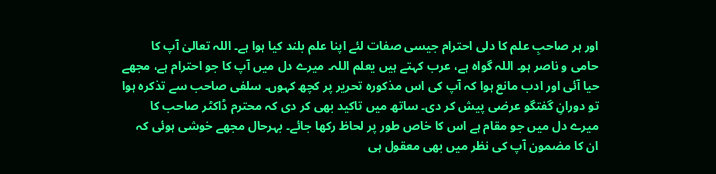اور ہر صاحبِ علم کا دلی احترام جیسی صفات لئے اپنا علم بلند کیا ہوا ہے۔ اللہ تعالیٰ آپ کا حامی و ناصر ہو۔ اللہ گواہ ہے، عرب کہتے ہیں يعلم اللہ۔ میرے دل میں آپ کا جو احترام ہے، مجھے حیا آئی اور ادب مانع ہوا کہ آپ کی اس مذکورہ تحریر پر کچھ کہوں۔ سلفی صاحب سے تذکرہ ہوا تو دورانِ گفتگو عرضی پیش کر دی۔ ساتھ میں تاکید بھی کر دی کہ محترم ڈاکٹر صاحب کا میرے دل میں جو مقام ہے اس کا خاص طور پر لحاظ رکھا جائے۔ بہرحال مجھے خوشی ہوئی کہ ان کا مضمون آپ کی نظر میں بھی معقول ہی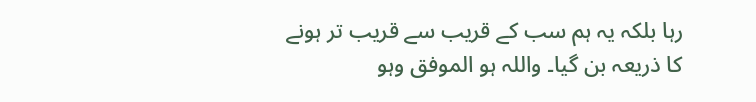رہا بلکہ یہ ہم سب کے قریب سے قریب تر ہونے کا ذریعہ بن گیا۔ واللہ ہو الموفق وہو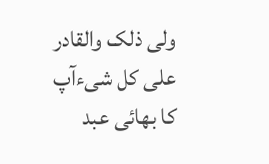ولی ذلک والقادر علی کل شیءآپ کا بھائی عبد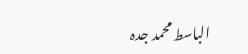الباسط محمد جدہ